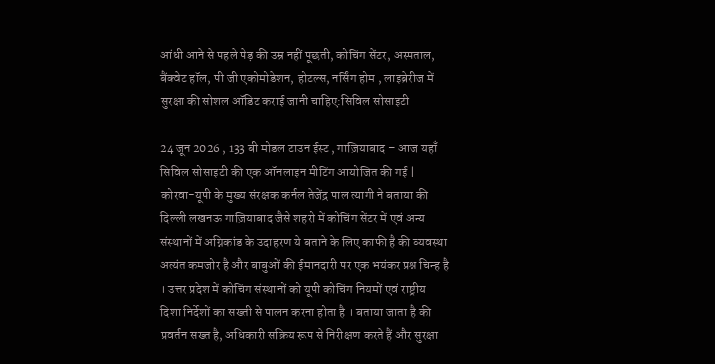आंधी आने से पहले पेड़ की उम्र नहीं पूछती, कोचिंग सेंटर, अस्पताल, बैंक्वेट हॉल, पी जी एकोमोडेशन, होटल्स, नर्सिंग होम , लाइब्रेरीज में सुरक्षा की सोशल ऑडिट कराई जानी चाहिए:सिविल सोसाइटी

24 जून 2026 , 133 बी मोडल टाउन ईस्ट , गाज़ियाबाद – आज यहाँ सिविल सोसाइटी की एक ऑनलाइन मीटिंग आयोजित की गई | कोरवा-यूपी के मुख्य संरक्षक कर्नल तेजेंद्र पाल त्यागी ने बताया की दिल्ली लखनऊ गाज़ियाबाद जैसे शहरो में कोचिंग सेंटर में एवं अन्य संस्थानों में अग्निकांड के उदाहरण ये बताने के लिए काफी है की व्यवस्था अत्यंत कमजोर है और बाबुओं की ईमानदारी पर एक भयंकर प्रश्न चिन्ह है । उत्तर प्रदेश में कोचिंग संस्थानों को यूपी कोचिंग नियमों एवं राष्ट्रीय दिशा निर्देशों का सख्ती से पालन करना होता है । बताया जाता है की प्रवर्तन सख्त है, अधिकारी सक्रिय रूप से निरीक्षण करते हैं और सुरक्षा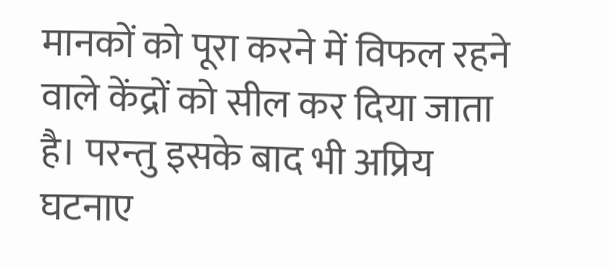मानकों को पूरा करने में विफल रहने वाले केंद्रों को सील कर दिया जाता है। परन्तु इसके बाद भी अप्रिय घटनाए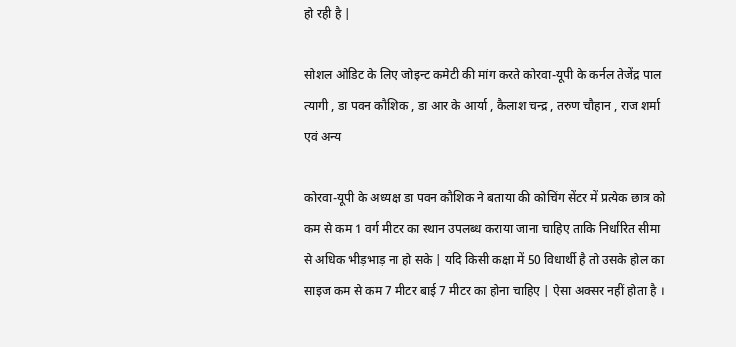हो रही है |

सोशल ओडिट के लिए जोइन्ट कमेटी की मांग करते कोरवा-यूपी के कर्नल तेजेंद्र पाल त्यागी , डा पवन कौशिक , डा आर के आर्या , कैलाश चन्द्र , तरुण चौहान , राज शर्मा एवं अन्य

कोरवा-यूपी के अध्यक्ष डा पवन कौशिक ने बताया की कोचिंग सेंटर में प्रत्येक छात्र को कम से कम 1 वर्ग मीटर का स्थान उपलब्ध कराया जाना चाहिए ताकि निर्धारित सीमा से अधिक भीड़भाड़ ना हो सके | यदि किसी कक्षा में 50 विधार्थी है तो उसके होल का साइज कम से कम 7 मीटर बाई 7 मीटर का होना चाहिए | ऐसा अक्सर नहीं होता है ।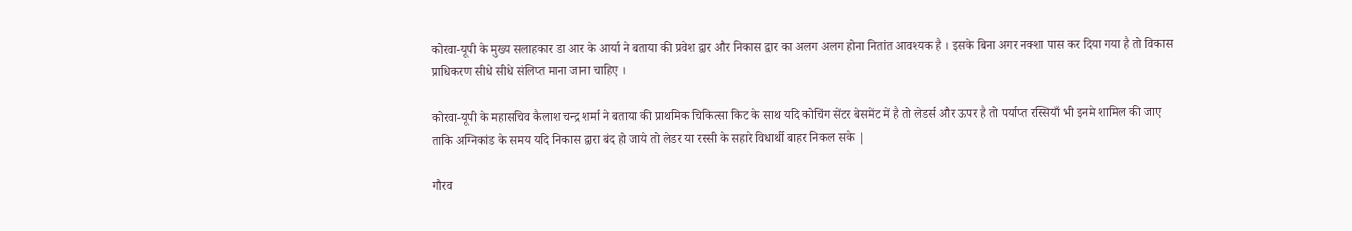कोरवा-यूपी के मुख्य सलाहकार डा आर के आर्या ने बताया की प्रवेश द्वार और निकास द्वार का अलग अलग होना नितांत आवश्यक है । इसके बिना अगर नक्शा पास कर दिया गया है तो विकास प्राधिकरण सीधे सीधे संलिप्त माना जाना चाहिए ।

कोरवा-यूपी के महासचिव कैलाश चन्द्र शर्मा ने बताया की प्राथमिक चिकित्सा किट के साथ यदि कोचिंग सेंटर बेसमेंट में है तो लेडर्स और ऊपर है तो पर्याप्त रस्सियाँ भी इनमे शामिल की जाए ताकि अग्निकांड के समय यदि निकास द्वारा बंद हो जाये तो लेडर या रस्सी के सहारे विधार्थी बाहर निकल सके |

गौरव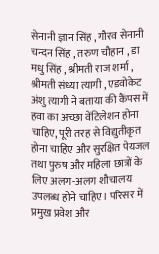सेनानी ज्ञान सिंह , गौरव सेनानी चन्दन सिंह , तरुण चौहान , डा मधु सिंह , श्रीमती राज शर्मा , श्रीमती संध्या त्यागी , एडवोकेट अंशु त्यागी ने बताया की कैंपस में हवा का अच्छा वेंटिलेशन होना चाहिए, पूरी तरह से विद्युतीकृत होना चाहिए और सुरक्षित पेयजल तथा पुरुष और महिला छात्रों के लिए अलग-अलग शौचालय उपलब्ध होने चाहिए। परिसर में प्रमुख प्रवेश और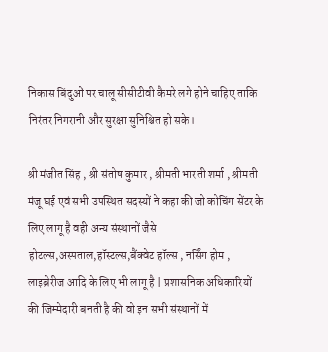निकास बिंदुओं पर चालू सीसीटीवी कैमरे लगे होने चाहिए ताकि निरंतर निगरानी और सुरक्षा सुनिश्चित हो सके।

श्री मंजीत सिंह , श्री संतोष कुमार , श्रीमती भारती शर्मा , श्रीमती मंजू घई एवं सभी उपस्थित सदस्यों ने कहा की जो कोचिंग सेंटर के लिए लागू है वही अन्य संस्थानों जैसे होटल्स,अस्पताल,हॉस्टल्स,बैंक्वेट हॉल्स , नर्सिंग होम , लाइब्रेरीज आदि के लिए भी लागू है | प्रशासनिक अधिकारियों की जिम्मेदारी बनती है की वो इन सभी संस्थानों में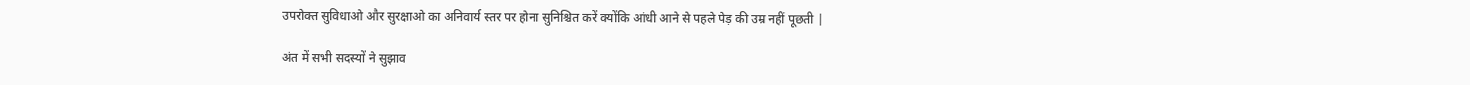उपरोक्त सुविधाओ और सुरक्षाओ का अनिवार्य स्तर पर होना सुनिश्चित करें क्योंकि आंधी आने से पहले पेड़ की उम्र नहीं पूछती |

अंत में सभी सदस्यों ने सुझाव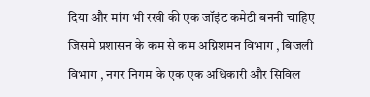दिया और मांग भी रखी की एक जॉइंट कमेटी बननी चाहिए जिसमे प्रशासन के कम से कम अग्निशमन विभाग , बिजली विभाग , नगर निगम के एक एक अधिकारी और सिविल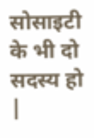सोसाइटी के भी दो सदस्य हो |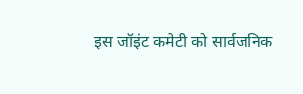इस जॉइंट कमेटी को सार्वजनिक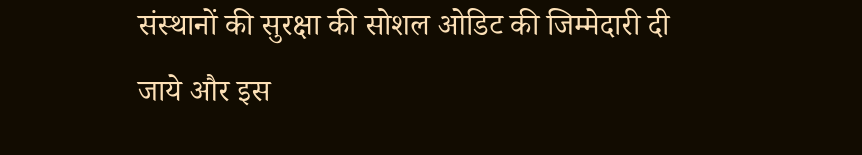संस्थानों की सुरक्षा की सोशल ओडिट की जिम्मेदारी दी जाये और इस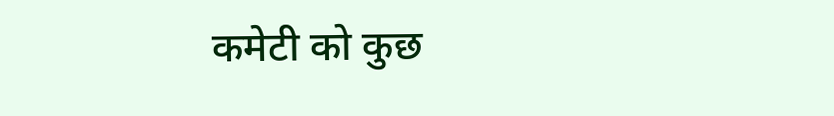कमेटी को कुछ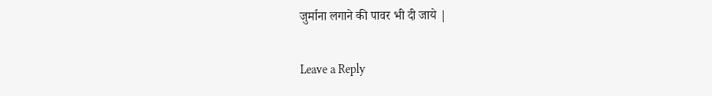जुर्माना लगाने की पावर भी दी जाये |

Leave a Reply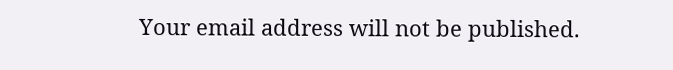Your email address will not be published.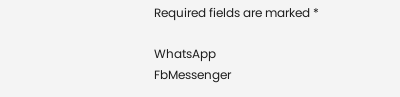Required fields are marked *

WhatsApp
FbMessenger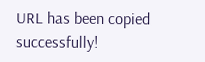URL has been copied successfully!